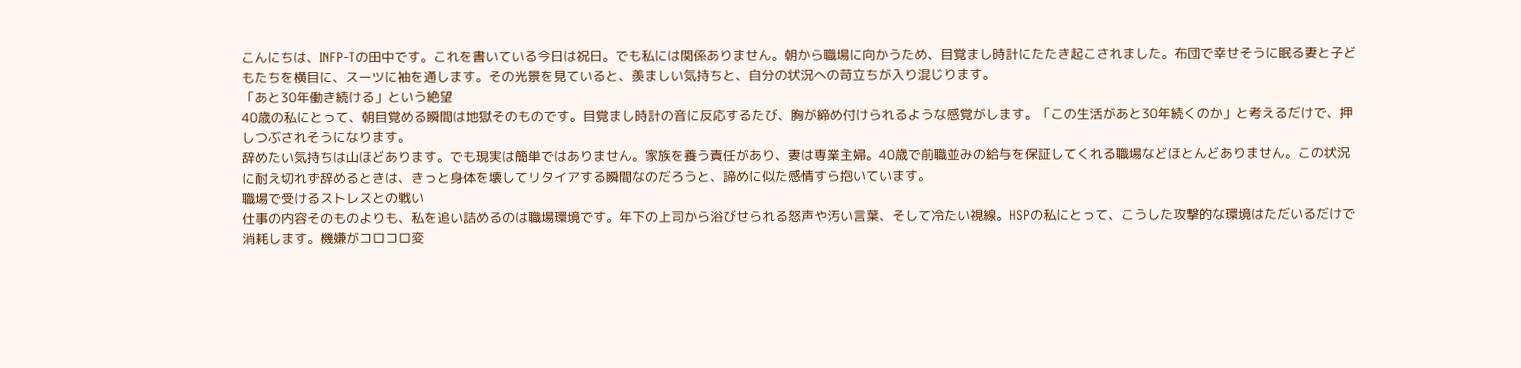こんにちは、INFP-Tの田中です。これを書いている今日は祝日。でも私には関係ありません。朝から職場に向かうため、目覚まし時計にたたき起こされました。布団で幸せそうに眠る妻と子どもたちを横目に、スーツに袖を通します。その光景を見ていると、羨ましい気持ちと、自分の状況への苛立ちが入り混じります。
「あと30年働き続ける」という絶望
40歳の私にとって、朝目覚める瞬間は地獄そのものです。目覚まし時計の音に反応するたび、胸が締め付けられるような感覚がします。「この生活があと30年続くのか」と考えるだけで、押しつぶされそうになります。
辞めたい気持ちは山ほどあります。でも現実は簡単ではありません。家族を養う責任があり、妻は専業主婦。40歳で前職並みの給与を保証してくれる職場などほとんどありません。この状況に耐え切れず辞めるときは、きっと身体を壊してリタイアする瞬間なのだろうと、諦めに似た感情すら抱いています。
職場で受けるストレスとの戦い
仕事の内容そのものよりも、私を追い詰めるのは職場環境です。年下の上司から浴びせられる怒声や汚い言葉、そして冷たい視線。HSPの私にとって、こうした攻撃的な環境はただいるだけで消耗します。機嫌がコロコロ変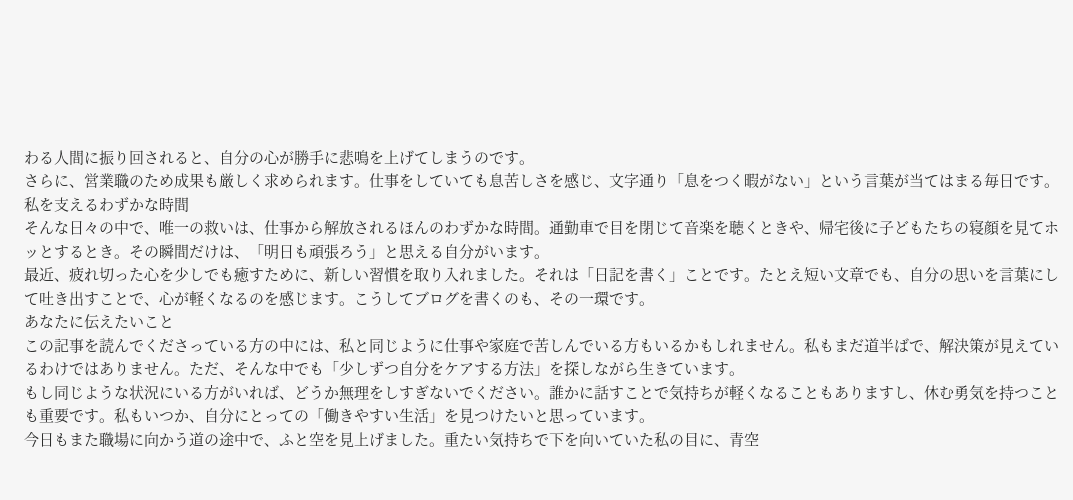わる人間に振り回されると、自分の心が勝手に悲鳴を上げてしまうのです。
さらに、営業職のため成果も厳しく求められます。仕事をしていても息苦しさを感じ、文字通り「息をつく暇がない」という言葉が当てはまる毎日です。
私を支えるわずかな時間
そんな日々の中で、唯一の救いは、仕事から解放されるほんのわずかな時間。通勤車で目を閉じて音楽を聴くときや、帰宅後に子どもたちの寝顔を見てホッとするとき。その瞬間だけは、「明日も頑張ろう」と思える自分がいます。
最近、疲れ切った心を少しでも癒すために、新しい習慣を取り入れました。それは「日記を書く」ことです。たとえ短い文章でも、自分の思いを言葉にして吐き出すことで、心が軽くなるのを感じます。こうしてブログを書くのも、その一環です。
あなたに伝えたいこと
この記事を読んでくださっている方の中には、私と同じように仕事や家庭で苦しんでいる方もいるかもしれません。私もまだ道半ばで、解決策が見えているわけではありません。ただ、そんな中でも「少しずつ自分をケアする方法」を探しながら生きています。
もし同じような状況にいる方がいれば、どうか無理をしすぎないでください。誰かに話すことで気持ちが軽くなることもありますし、休む勇気を持つことも重要です。私もいつか、自分にとっての「働きやすい生活」を見つけたいと思っています。
今日もまた職場に向かう道の途中で、ふと空を見上げました。重たい気持ちで下を向いていた私の目に、青空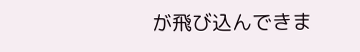が飛び込んできま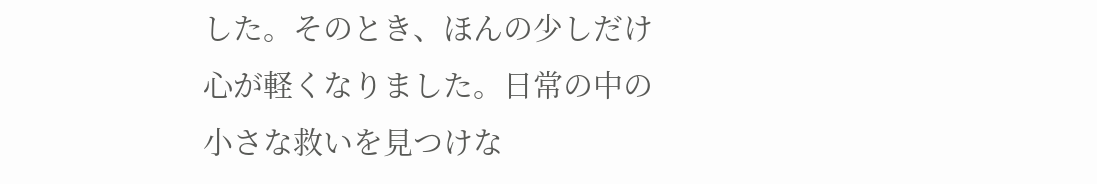した。そのとき、ほんの少しだけ心が軽くなりました。日常の中の小さな救いを見つけな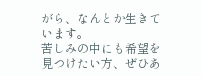がら、なんとか生きています。
苦しみの中にも希望を見つけたい方、ぜひあ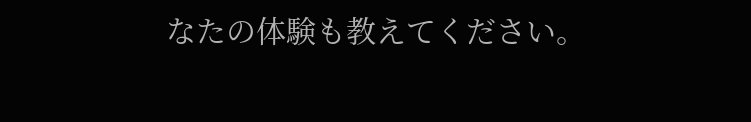なたの体験も教えてください。